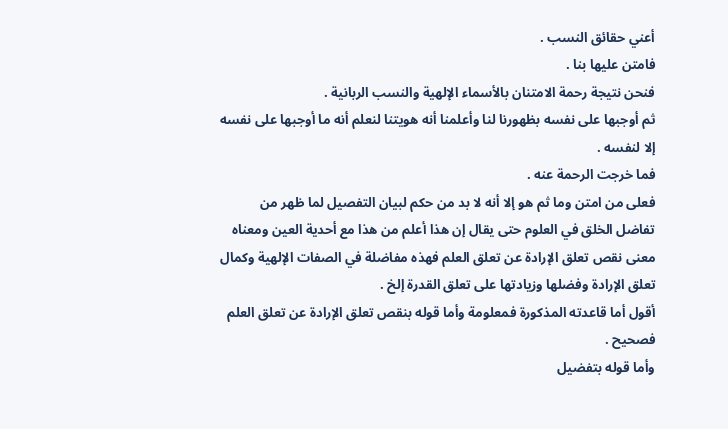أعني حقائق النسب .
فامتن عليها بنا .
فنحن نتيجة رحمة الامتنان بالأسماء الإلهية والنسب الربانية .
ثم أوجبها على نفسه بظهورنا لنا وأعلمنا أنه هويتنا لنعلم أنه ما أوجبها على نفسه إلا لنفسه .
فما خرجت الرحمة عنه .
فعلى من امتن وما ثم هو إلا أنه لا بد من حكم لبيان التفصيل لما ظهر من تفاضل الخلق في العلوم حتى يقال إن هذا أعلم من هذا مع أحدية العين ومعناه معنى نقص تعلق الإرادة عن تعلق العلم فهذه مفاضلة في الصفات الإلهية وكمال تعلق الإرادة وفضلها وزيادتها على تعلق القدرة إلخ .
أقول أما قاعدته المذكورة فمعلومة وأما قوله بنقص تعلق الإرادة عن تعلق العلم فصحيح .
وأما قوله بتفضيل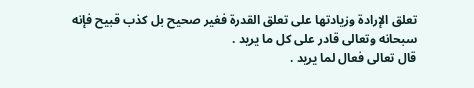تعلق الإرادة وزيادتها على تعلق القدرة فغير صحيح بل كذب قبيح فإنه سبحانه وتعالى قادر على كل ما يريد .
قال تعالى فعال لما يريد .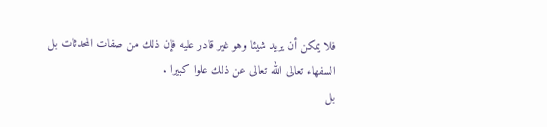فلا يمكن أن يريد شيئا وهو غير قادر عليه فإن ذلك من صفات المحدثات بل السفهاء تعالى الله تعالى عن ذلك علوا كبيرا .
بل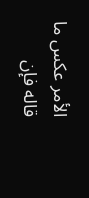الأمر عكس ما قاله فإن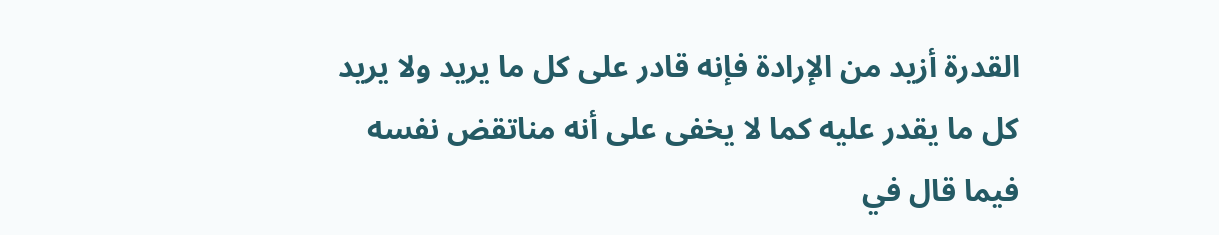القدرة أزيد من الإرادة فإنه قادر على كل ما يريد ولا يريد كل ما يقدر عليه كما لا يخفى على أنه مناتقض نفسه فيما قال في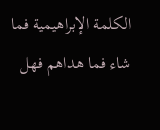الكلمة الإبراهيمية فما شاء فما هداهم فهل